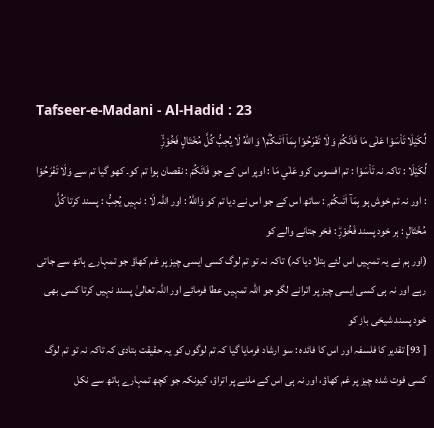Tafseer-e-Madani - Al-Hadid : 23
لِّكَیْلَا تَاْسَوْا عَلٰى مَا فَاتَكُمْ وَ لَا تَفْرَحُوْا بِمَاۤ اٰتٰىكُمْ١ؕ وَ اللّٰهُ لَا یُحِبُّ كُلَّ مُخْتَالٍ فَخُوْرِۙ
لِّكَيْلَا : تاکہ نہ تَاْسَوْا : تم افسوس کرو عَلٰي مَا : اوپر اس کے جو فَاتَكُمْ : نقصان ہوا تم کو۔ کھو گیا تم سے وَلَا تَفْرَحُوْا : اور نہ تم خوش ہو بِمَآ اٰتٰىكُمْ ۭ : ساتھ اس کے جو اس نے دیا تم کو وَاللّٰهُ : اور اللہ لَا : نہیں يُحِبُّ : پسند کرتا كُلَّ مُخْتَالٍ : ہر خود پسند فَخُوْرِۨ : فخر جتانے والے کو
(اور ہم نے یہ تمہیں اس لئے بتلا دیا کہ) تاکہ نہ تو تم لوگ کسی ایسی چیز پر غم کھاؤ جو تمہارے ہاتھ سے جاتی رہے اور نہ ہی کسی ایسی چیز پر اترانے لگو جو اللہ تمہیں عطا فرمائے اور اللہ تعالیٰ پسند نہیں کرتا کسی بھی خود پسند شیخی باز کو
[ 93] تقدیر کا فلسفہ اور اس کا فائدہ : سو ارشاد فرمایا گیا کہ تم لوگوں کو یہ حقیقت بتادی کہ تاکہ نہ تو تم لوگ کسی فوت شدہ چیز پر غم کھاؤ، اور نہ ہی اس کے ملنے پر اتراؤ، کیونکہ جو کچھ تمہارے ہاتھ سے نکل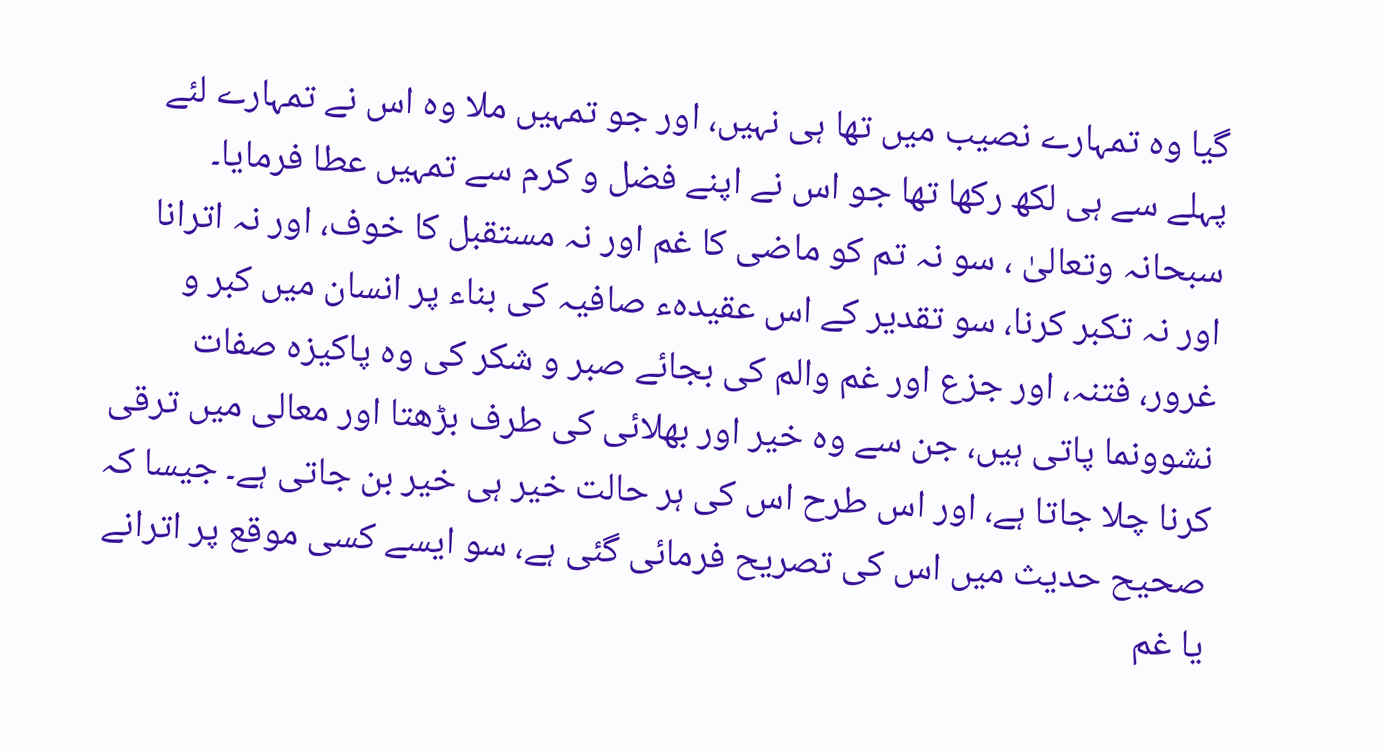گیا وہ تمہارے نصیب میں تھا ہی نہیں، اور جو تمہیں ملا وہ اس نے تمہارے لئے پہلے سے ہی لکھ رکھا تھا جو اس نے اپنے فضل و کرم سے تمہیں عطا فرمایا۔ سبحانہ وتعالیٰ ، سو نہ تم کو ماضی کا غم اور نہ مستقبل کا خوف، اور نہ اترانا اور نہ تکبر کرنا، سو تقدیر کے اس عقیدہء صافیہ کی بناء پر انسان میں کبر و غرور، فتنہ، اور جزع اور غم والم کی بجائے صبر و شکر کی وہ پاکیزہ صفات نشوونما پاتی ہیں، جن سے وہ خیر اور بھلائی کی طرف بڑھتا اور معالی میں ترقی کرنا چلا جاتا ہے، اور اس طرح اس کی ہر حالت خیر ہی خیر بن جاتی ہے۔ جیسا کہ صحیح حدیث میں اس کی تصریح فرمائی گئی ہے، سو ایسے کسی موقع پر اترانے یا غم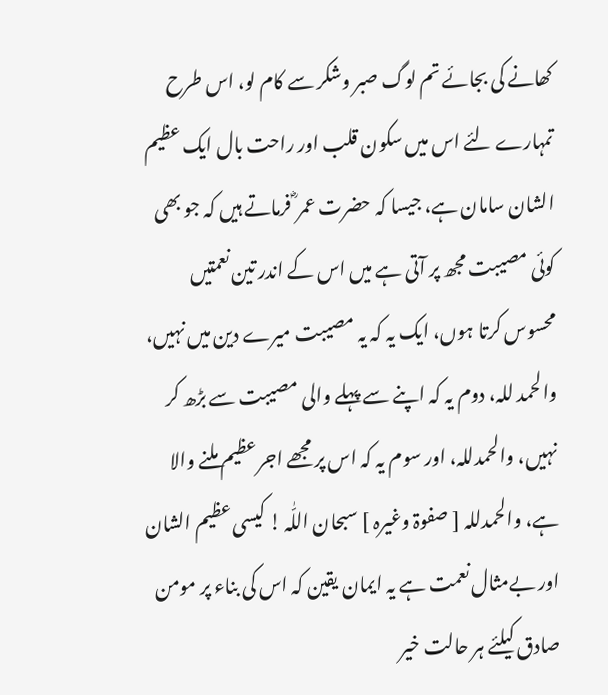کھانے کی بجائے تم لوگ صبر وشکر سے کام لو، اس طرح تمہارے لئے اس میں سکون قلب اور راحت بال ایک عظیم الشان سامان ہے، جیسا کہ حضرت عمر ؓ فرماتے ہیں کہ جو بھی کوئی مصیبت مجھ پر آتی ہے میں اس کے اندر تین نعمتیں محسوس کرتا ہوں، ایک یہ کہ یہ مصیبت میرے دین میں نہیں، والحمد للہ، دوم یہ کہ اپنے سے پہلے والی مصیبت سے بڑھ کر نہیں، والحمدللہ، اور سوم یہ کہ اس پر مجھے اجر عظیم ملنے والا ہے، والحمدللہ [ صفوۃ وغیرہ ] سبحان اللّٰہ ! کیسی عظیم الشان اور بےمثال نعمت ہے یہ ایمان یقین کہ اس کی بناء پر مومن صادق کیلئے ہر حالت خیر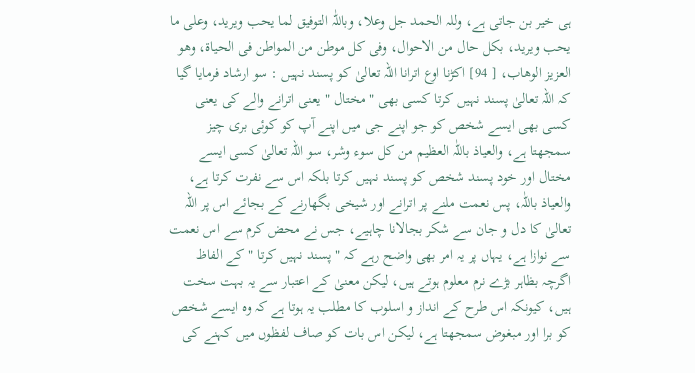ہی خیر بن جاتی ہے، وللہ الحمد جل وعلا، وباللّٰہ التوفیق لما یحب ویرید، وعلی ما یحب ویرید، بکل حال من الاحوال، وفی کل موطن من المواطن فی الحیاۃ، وھو العزیز الوھاب، [ 94] اکڑنا اوع اترانا اللہ تعالیٰ کو پسند نہیں : سو ارشاد فرمایا گیا کہ اللہ تعالیٰ پسند نہیں کرتا کسی بھی " مختال " یعنی اترانے والے کی یعنی کسی بھی ایسے شخص کو جو اپنے جی میں اپنے آپ کو کوئی بری چیز سمجھتا ہے، والعیاذ باللّٰہ العظیم من کل سوء وشر، سو اللہ تعالیٰ کسی ایسے مختال اور خود پسند شخص کو پسند نہیں کرتا بلکہ اس سے نفرت کرتا ہے، والعیاذ باللّٰہ، پس نعمت ملنے پر اترانے اور شیخی بگھارنے کے بجائے اس پر اللہ تعالیٰ کا دل و جان سے شکر بجالانا چاہیے، جس نے محض کرم سے اس نعمت سے نوازا ہے، یہاں پر یہ امر بھی واضح رہے کہ " پسند نہیں کرتا " کے الفاظ اگرچہ بظاہر بڑے نرم معلوم ہوتے ہیں، لیکن معنیٰ کے اعتبار سے یہ بہت سخت ہیں، کیونکہ اس طرح کے انداز و اسلوب کا مطلب یہ ہوتا ہے کہ وہ ایسے شخص کو برا اور مبغوض سمجھتا ہے، لیکن اس بات کو صاف لفظوں میں کہنے کی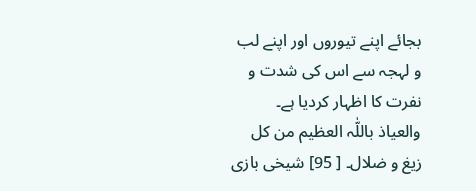بجائے اپنے تیوروں اور اپنے لب و لہجہ سے اس کی شدت و نفرت کا اظہار کردیا ہے۔ والعیاذ باللّٰہ العظیم من کل زیغ و ضلال۔ [ 95] شیخی بازی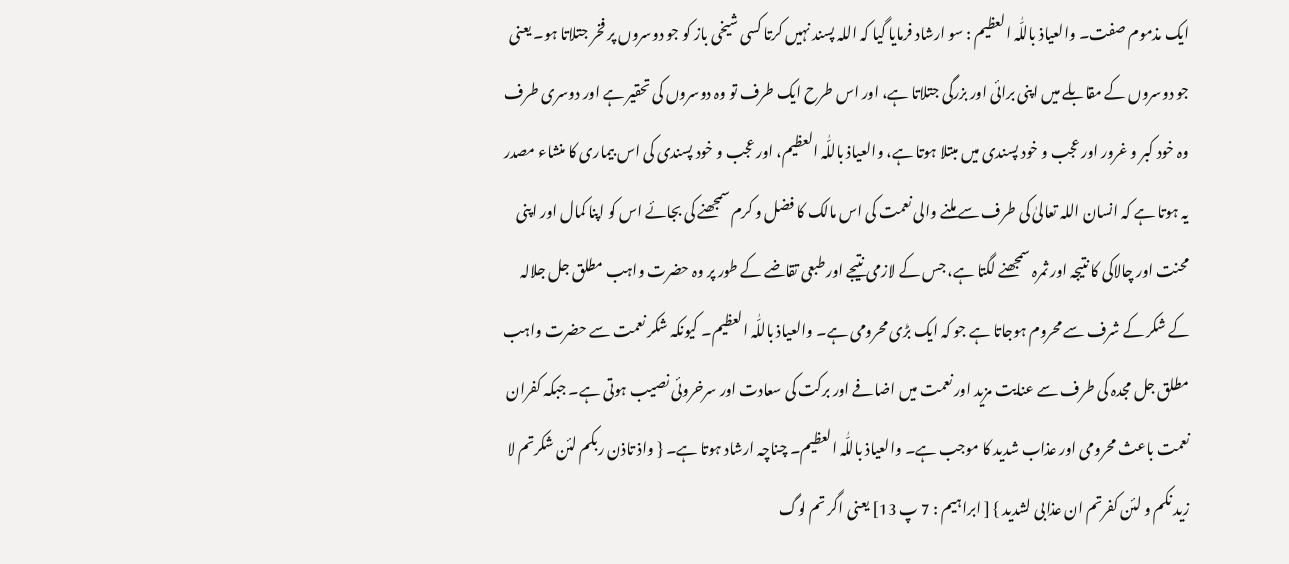ایک مذموم صفت۔ والعیاذ باللّٰہ العظیم : سو ارشاد فرمایا گیا کہ اللہ پسند نہیں کرتا کسی شیخی باز کو جو دوسروں پر فخر جتلاتا ہو۔ یعنی جو دوسروں کے مقابلے میں اپنی برائی اور بزرگی جتلاتا ہے، اور اس طرح ایک طرف تو وہ دوسروں کی تحقیر ہے اور دوسری طرف وہ خود کبر و غرور اور عجب و خود پسندی میں مبتلا ہوتا ہے، والعیاذ باللّٰہ العظیم، اور عجب و خود پسندی کی اس بیماری کا منشاء مصدر یہ ہوتا ہے کہ انسان اللہ تعالیٰ کی طرف سے ملنے والی نعمت کی اس مالک کا فضل و کرم سمجھنے کی بجائے اس کو اپنا کمال اور اپنی محنت اور چالاکی کا نتیجہ اور ثمرہ سمجھنے لگتا ہے، جس کے لازمی نتیجے اور طبعی تقاضے کے طور پر وہ حضرت واہب مطلق جل جلالہ کے شکر کے شرف سے محروم ہوجاتا ہے جو کہ ایک بڑی محرومی ہے۔ والعیاذ باللّٰہ العظیم۔ کیونکہ شکر نعمت سے حضرت واہب مطلق جل مجدہ کی طرف سے عنایت مزید اور نعمت میں اضافے اور برکت کی سعادت اور سرخروئی نصیب ہوتی ہے۔ جبکہ کفران نعمت باعث محرومی اور عذاب شدید کا موجب ہے۔ والعیاذ باللّٰہ العظیم۔ چناچہ ارشاد ہوتا ہے۔ { واذ تاذن ربکم لئن شکرتم لا زید نکم و لئن کفرتم ان عذابی لشدید } [ ابراہیم : 7 پ 13] یعنی اگر تم لوگ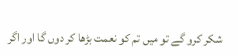شکر کرو گے تو میں تم کو نعمت بڑھا کر دوں گا اور اگر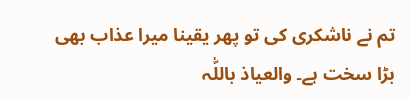تم نے ناشکری کی تو پھر یقینا میرا عذاب بھی بڑا سخت ہے۔ والعیاذ باللّٰہ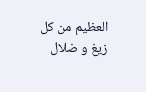العظیم من کل زیغ و ضلال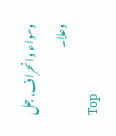وسواء وانحراف، جل وعلا۔
Top